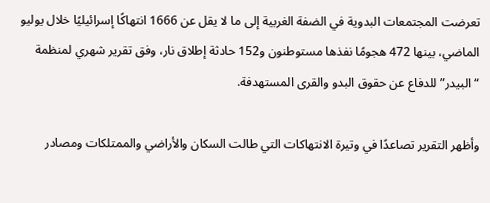تعرضت المجتمعات البدوية في الضفة الغربية إلى ما لا يقل عن 1666 انتهاكًا إسرائيليًا خلال يوليو الماضي، بينها 472 هجومًا نفذها مستوطنون و152 حادثة إطلاق نار، وفق تقرير شهري لمنظمة “البيدر” للدفاع عن حقوق البدو والقرى المستهدفة.

وأظهر التقرير تصاعدًا في وتيرة الانتهاكات التي طالت السكان والأراضي والممتلكات ومصادر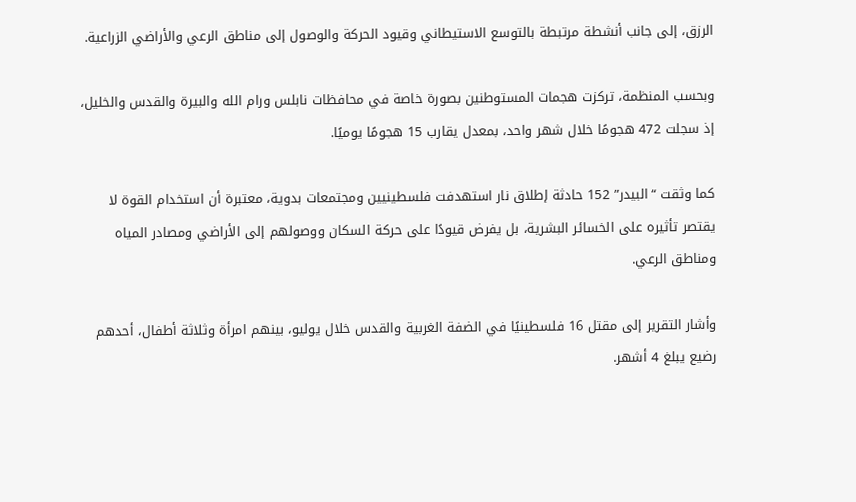الرزق، إلى جانب أنشطة مرتبطة بالتوسع الاستيطاني وقيود الحركة والوصول إلى مناطق الرعي والأراضي الزراعية.

وبحسب المنظمة، تركزت هجمات المستوطنين بصورة خاصة في محافظات نابلس ورام الله والبيرة والقدس والخليل، إذ سجلت 472 هجومًا خلال شهر واحد، بمعدل يقارب 15 هجومًا يوميًا.

كما وثقت “البيدر” 152 حادثة إطلاق نار استهدفت فلسطينيين ومجتمعات بدوية، معتبرة أن استخدام القوة لا يقتصر تأثيره على الخسائر البشرية، بل يفرض قيودًا على حركة السكان ووصولهم إلى الأراضي ومصادر المياه ومناطق الرعي.

وأشار التقرير إلى مقتل 16 فلسطينيًا في الضفة الغربية والقدس خلال يوليو، بينهم امرأة وثلاثة أطفال، أحدهم رضيع يبلغ 4 أشهر.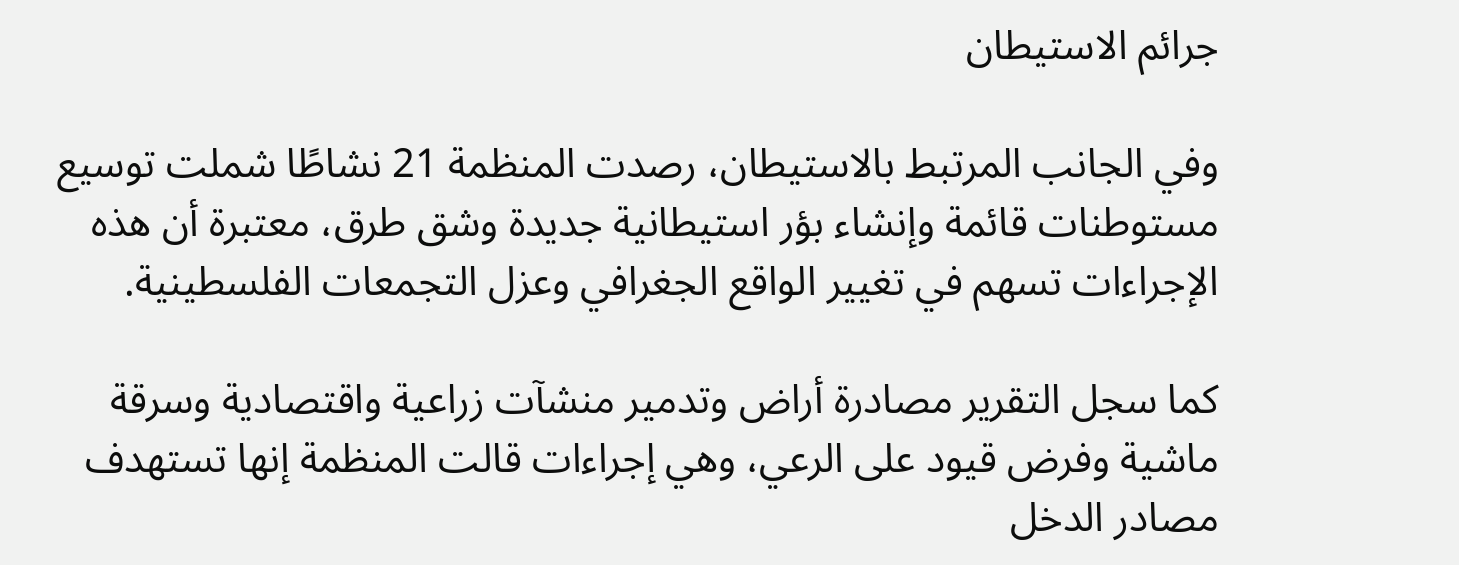جرائم الاستيطان

وفي الجانب المرتبط بالاستيطان، رصدت المنظمة 21 نشاطًا شملت توسيع مستوطنات قائمة وإنشاء بؤر استيطانية جديدة وشق طرق، معتبرة أن هذه الإجراءات تسهم في تغيير الواقع الجغرافي وعزل التجمعات الفلسطينية.

كما سجل التقرير مصادرة أراض وتدمير منشآت زراعية واقتصادية وسرقة ماشية وفرض قيود على الرعي، وهي إجراءات قالت المنظمة إنها تستهدف مصادر الدخل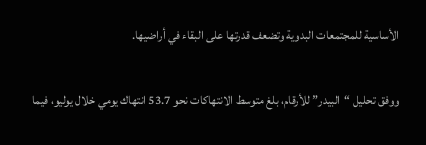الأساسية للمجتمعات البدوية وتضعف قدرتها على البقاء في أراضيها.

ووفق تحليل “البيدر” للأرقام، بلغ متوسط الانتهاكات نحو 53.7 انتهاك يومي خلال يوليو، فيما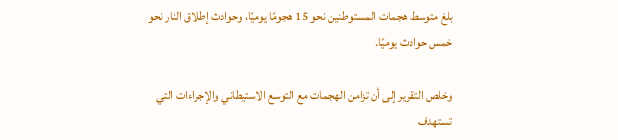بلغ متوسط هجمات المستوطنين نحو 15 هجومًا يوميًا، وحوادث إطلاق النار نحو خمس حوادث يوميًا.

وخلص التقرير إلى أن تزامن الهجمات مع التوسع الاستيطاني والإجراءات التي تستهدف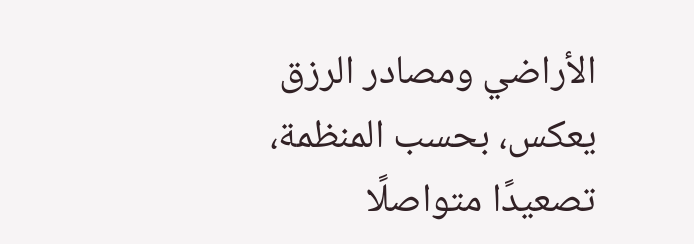الأراضي ومصادر الرزق يعكس، بحسب المنظمة، تصعيدًا متواصلًا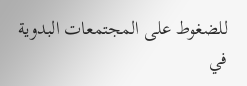للضغوط على المجتمعات البدوية في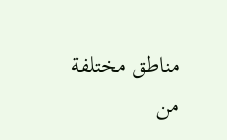مناطق مختلفة من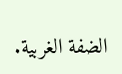الضفة الغربية.